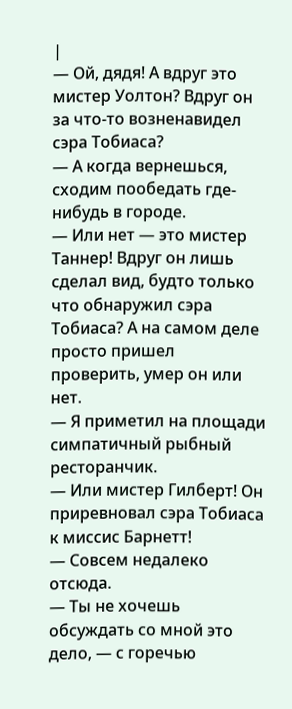|
— Ой, дядя! А вдруг это мистер Уолтон? Вдруг он за что-то возненавидел сэра Тобиаса?
— А когда вернешься, сходим пообедать где-нибудь в городе.
— Или нет — это мистер Таннер! Вдруг он лишь сделал вид, будто только что обнаружил сэра Тобиаса? А на самом деле просто пришел проверить, умер он или нет.
— Я приметил на площади симпатичный рыбный ресторанчик.
— Или мистер Гилберт! Он приревновал сэра Тобиаса к миссис Барнетт!
— Совсем недалеко отсюда.
— Ты не хочешь обсуждать со мной это дело, — с горечью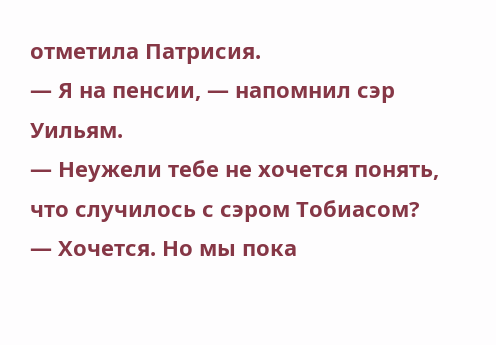отметила Патрисия.
— Я на пенсии, — напомнил сэр Уильям.
— Неужели тебе не хочется понять, что случилось с сэром Тобиасом?
— Хочется. Но мы пока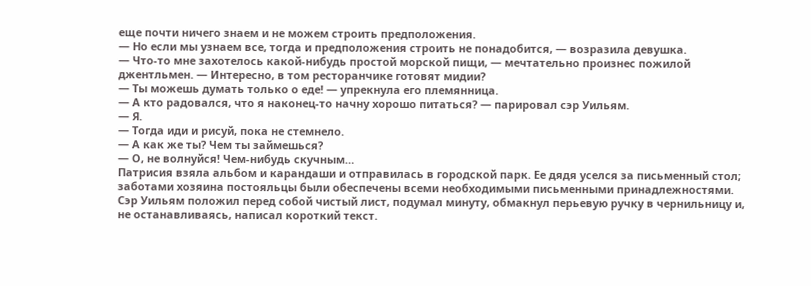еще почти ничего знаем и не можем строить предположения.
— Но если мы узнаем все, тогда и предположения строить не понадобится, — возразила девушка.
— Что-то мне захотелось какой-нибудь простой морской пищи, — мечтательно произнес пожилой джентльмен. — Интересно, в том ресторанчике готовят мидии?
— Ты можешь думать только о еде! — упрекнула его племянница.
— А кто радовался, что я наконец-то начну хорошо питаться? — парировал сэр Уильям.
— Я.
— Тогда иди и рисуй, пока не стемнело.
— А как же ты? Чем ты займешься?
— О, не волнуйся! Чем-нибудь скучным…
Патрисия взяла альбом и карандаши и отправилась в городской парк. Ее дядя уселся за письменный стол; заботами хозяина постояльцы были обеспечены всеми необходимыми письменными принадлежностями. Сэр Уильям положил перед собой чистый лист, подумал минуту, обмакнул перьевую ручку в чернильницу и, не останавливаясь, написал короткий текст.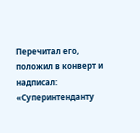Перечитал его, положил в конверт и надписал: «Суперинтенданту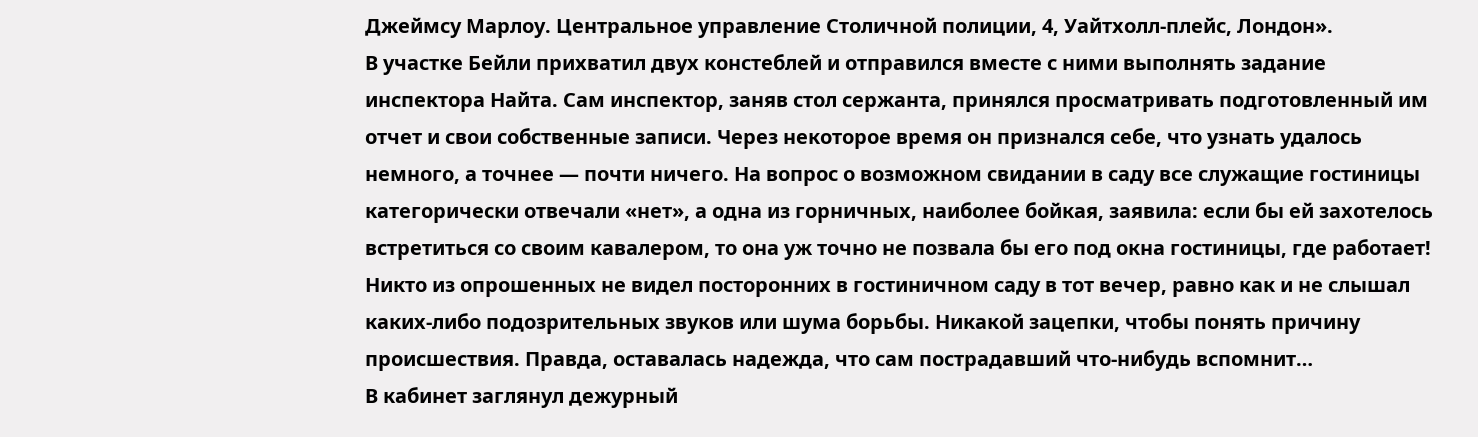Джеймсу Марлоу. Центральное управление Столичной полиции, 4, Уайтхолл-плейс, Лондон».
В участке Бейли прихватил двух констеблей и отправился вместе с ними выполнять задание инспектора Найта. Сам инспектор, заняв стол сержанта, принялся просматривать подготовленный им отчет и свои собственные записи. Через некоторое время он признался себе, что узнать удалось немного, а точнее — почти ничего. На вопрос о возможном свидании в саду все служащие гостиницы категорически отвечали «нет», а одна из горничных, наиболее бойкая, заявила: если бы ей захотелось встретиться со своим кавалером, то она уж точно не позвала бы его под окна гостиницы, где работает! Никто из опрошенных не видел посторонних в гостиничном саду в тот вечер, равно как и не слышал каких-либо подозрительных звуков или шума борьбы. Никакой зацепки, чтобы понять причину происшествия. Правда, оставалась надежда, что сам пострадавший что-нибудь вспомнит…
В кабинет заглянул дежурный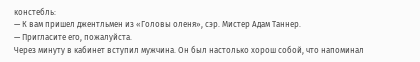констебль:
— К вам пришел джентльмен из «Головы оленя», сэр. Мистер Адам Таннер.
— Пригласите его, пожалуйста.
Через минуту в кабинет вступил мужчина. Он был настолько хорош собой, что напоминал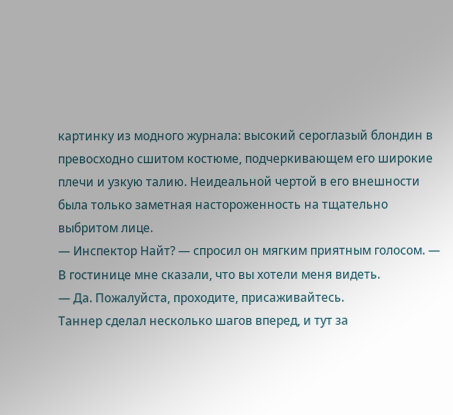картинку из модного журнала: высокий сероглазый блондин в превосходно сшитом костюме, подчеркивающем его широкие плечи и узкую талию. Неидеальной чертой в его внешности была только заметная настороженность на тщательно выбритом лице.
— Инспектор Найт? — спросил он мягким приятным голосом. — В гостинице мне сказали, что вы хотели меня видеть.
— Да. Пожалуйста, проходите, присаживайтесь.
Таннер сделал несколько шагов вперед, и тут за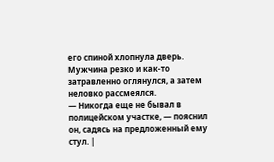его спиной хлопнула дверь. Мужчина резко и как-то затравленно оглянулся, а затем неловко рассмеялся.
— Никогда еще не бывал в полицейском участке, — пояснил он, садясь на предложенный ему стул. |